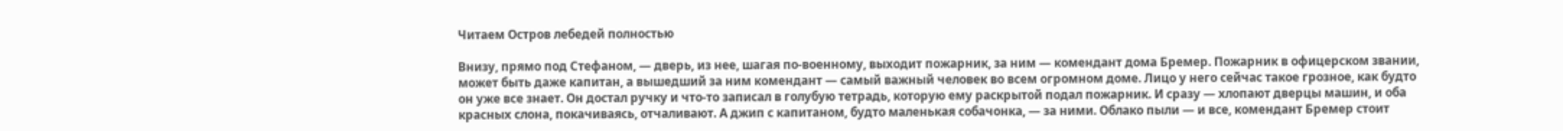Читаем Остров лебедей полностью

Внизу, прямо под Стефаном, — дверь, из нее, шагая по-военному, выходит пожарник, за ним — комендант дома Бремер. Пожарник в офицерском звании, может быть даже капитан, а вышедший за ним комендант — самый важный человек во всем огромном доме. Лицо у него сейчас такое грозное, как будто он уже все знает. Он достал ручку и что-то записал в голубую тетрадь, которую ему раскрытой подал пожарник. И сразу — хлопают дверцы машин, и оба красных слона, покачиваясь, отчаливают. А джип с капитаном, будто маленькая собачонка, — за ними. Облако пыли — и все, комендант Бремер стоит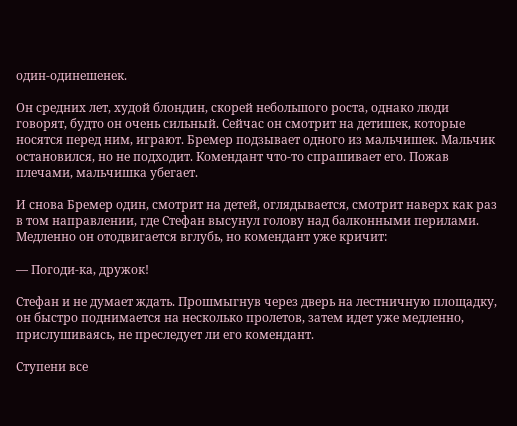один-одинешенек.

Он средних лет, худой блондин, скорей небольшого роста, однако люди говорят, будто он очень сильный. Сейчас он смотрит на детишек, которые носятся перед ним, играют. Бремер подзывает одного из мальчишек. Мальчик остановился, но не подходит. Комендант что-то спрашивает его. Пожав плечами, мальчишка убегает.

И снова Бремер один, смотрит на детей, оглядывается, смотрит наверх как раз в том направлении, где Стефан высунул голову над балконными перилами. Медленно он отодвигается вглубь, но комендант уже кричит:

— Погоди-ка, дружок!

Стефан и не думает ждать. Прошмыгнув через дверь на лестничную площадку, он быстро поднимается на несколько пролетов, затем идет уже медленно, прислушиваясь, не преследует ли его комендант.

Ступени все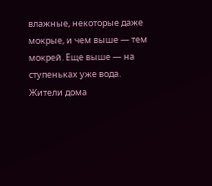влажные, некоторые даже мокрые, и чем выше — тем мокрей. Еще выше — на ступеньках уже вода. Жители дома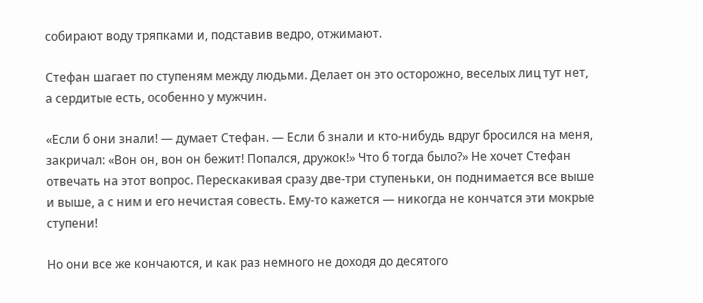собирают воду тряпками и, подставив ведро, отжимают.

Стефан шагает по ступеням между людьми. Делает он это осторожно, веселых лиц тут нет, а сердитые есть, особенно у мужчин.

«Если б они знали! — думает Стефан. — Если б знали и кто-нибудь вдруг бросился на меня, закричал: «Вон он, вон он бежит! Попался, дружок!» Что б тогда было?» Не хочет Стефан отвечать на этот вопрос. Перескакивая сразу две-три ступеньки, он поднимается все выше и выше, а с ним и его нечистая совесть. Ему-то кажется — никогда не кончатся эти мокрые ступени!

Но они все же кончаются, и как раз немного не доходя до десятого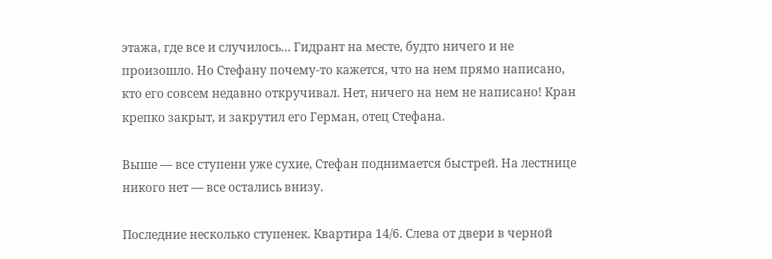этажа, где все и случилось… Гидрант на месте, будто ничего и не произошло. Но Стефану почему-то кажется, что на нем прямо написано, кто его совсем недавно откручивал. Нет, ничего на нем не написано! Кран крепко закрыт, и закрутил его Герман, отец Стефана.

Выше — все ступени уже сухие, Стефан поднимается быстрей. На лестнице никого нет — все остались внизу.

Последние несколько ступенек. Квартира 14/6. Слева от двери в черной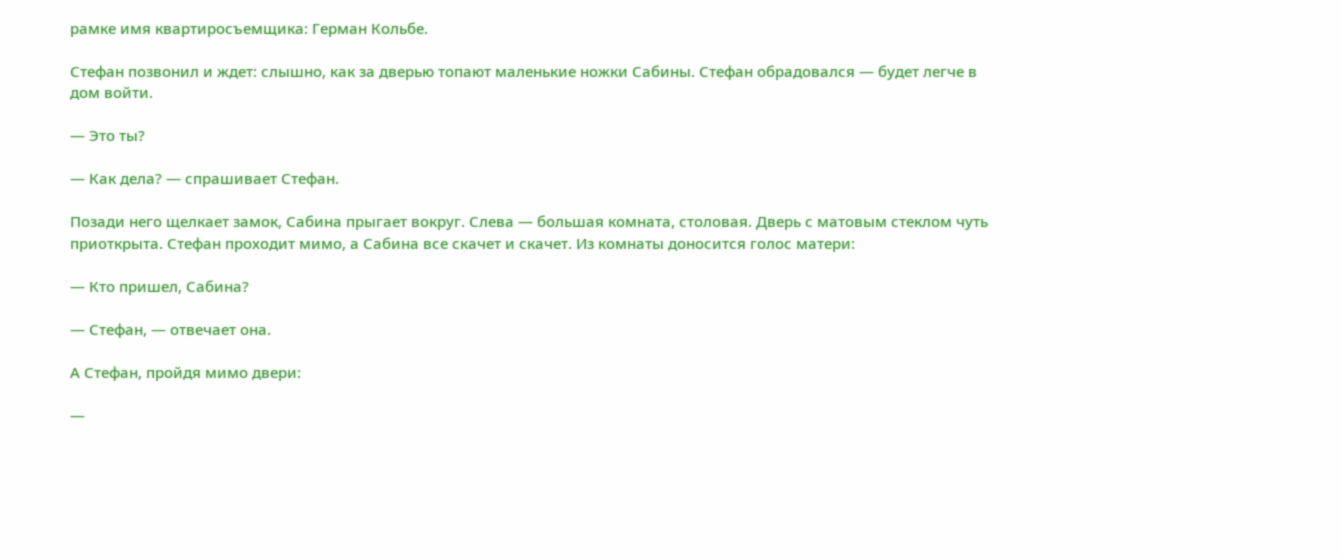рамке имя квартиросъемщика: Герман Кольбе.

Стефан позвонил и ждет: слышно, как за дверью топают маленькие ножки Сабины. Стефан обрадовался — будет легче в дом войти.

— Это ты?

— Как дела? — спрашивает Стефан.

Позади него щелкает замок, Сабина прыгает вокруг. Слева — большая комната, столовая. Дверь с матовым стеклом чуть приоткрыта. Стефан проходит мимо, а Сабина все скачет и скачет. Из комнаты доносится голос матери:

— Кто пришел, Сабина?

— Стефан, — отвечает она.

А Стефан, пройдя мимо двери:

—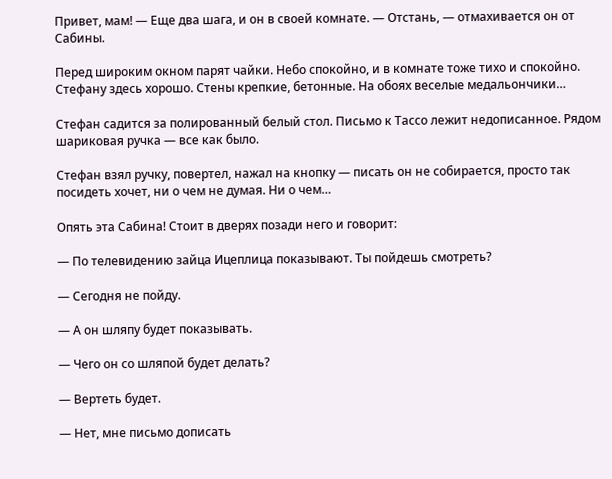Привет, мам! — Еще два шага, и он в своей комнате. — Отстань, — отмахивается он от Сабины.

Перед широким окном парят чайки. Небо спокойно, и в комнате тоже тихо и спокойно. Стефану здесь хорошо. Стены крепкие, бетонные. На обоях веселые медальончики…

Стефан садится за полированный белый стол. Письмо к Тассо лежит недописанное. Рядом шариковая ручка — все как было.

Стефан взял ручку, повертел, нажал на кнопку — писать он не собирается, просто так посидеть хочет, ни о чем не думая. Ни о чем…

Опять эта Сабина! Стоит в дверях позади него и говорит:

— По телевидению зайца Ицеплица показывают. Ты пойдешь смотреть?

— Сегодня не пойду.

— А он шляпу будет показывать.

— Чего он со шляпой будет делать?

— Вертеть будет.

— Нет, мне письмо дописать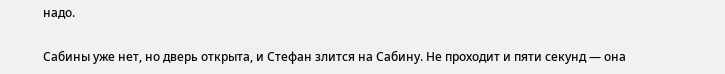надо.

Сабины уже нет, но дверь открыта, и Стефан злится на Сабину. Не проходит и пяти секунд — она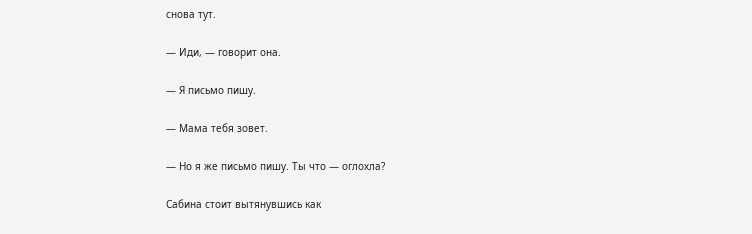снова тут.

— Иди, — говорит она.

— Я письмо пишу.

— Мама тебя зовет.

— Но я же письмо пишу. Ты что — оглохла?

Сабина стоит вытянувшись как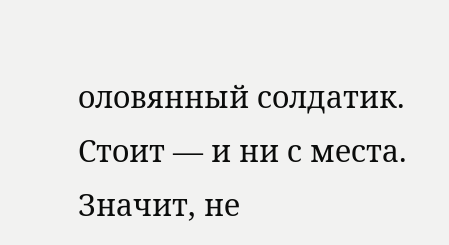оловянный солдатик. Стоит — и ни с места. Значит, не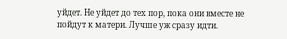уйдет. Не уйдет до тех пор, пока они вместе не пойдут к матери. Лучше уж сразу идти.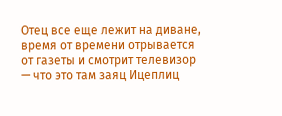Отец все еще лежит на диване, время от времени отрывается от газеты и смотрит телевизор — что это там заяц Ицеплиц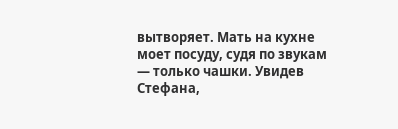вытворяет. Мать на кухне моет посуду, судя по звукам — только чашки. Увидев Стефана,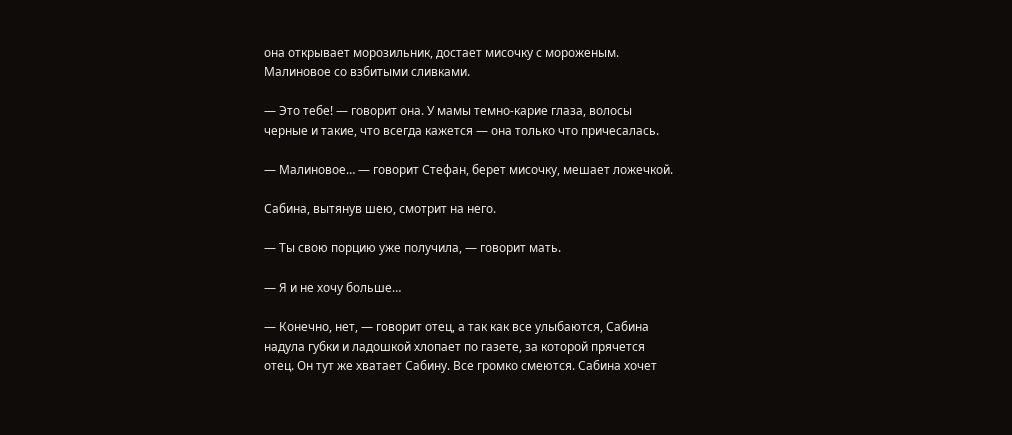она открывает морозильник, достает мисочку с мороженым. Малиновое со взбитыми сливками.

— Это тебе! — говорит она. У мамы темно-карие глаза, волосы черные и такие, что всегда кажется — она только что причесалась.

— Малиновое… — говорит Стефан, берет мисочку, мешает ложечкой.

Сабина, вытянув шею, смотрит на него.

— Ты свою порцию уже получила, — говорит мать.

— Я и не хочу больше…

— Конечно, нет, — говорит отец, а так как все улыбаются, Сабина надула губки и ладошкой хлопает по газете, за которой прячется отец. Он тут же хватает Сабину. Все громко смеются. Сабина хочет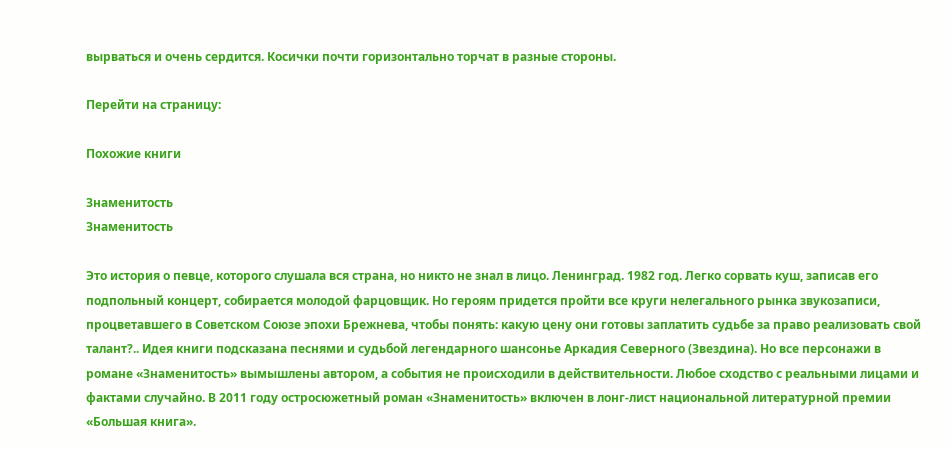вырваться и очень сердится. Косички почти горизонтально торчат в разные стороны.

Перейти на страницу:

Похожие книги

Знаменитость
Знаменитость

Это история о певце, которого слушала вся страна, но никто не знал в лицо. Ленинград. 1982 год. Легко сорвать куш, записав его подпольный концерт, собирается молодой фарцовщик. Но героям придется пройти все круги нелегального рынка звукозаписи, процветавшего в Советском Союзе эпохи Брежнева, чтобы понять: какую цену они готовы заплатить судьбе за право реализовать свой талант?.. Идея книги подсказана песнями и судьбой легендарного шансонье Аркадия Северного (Звездина). Но все персонажи в романе «Знаменитость» вымышлены автором, а события не происходили в действительности. Любое сходство с реальными лицами и фактами случайно. В 2011 году остросюжетный роман «Знаменитость» включен в лонг-лист национальной литературной премии «Большая книга».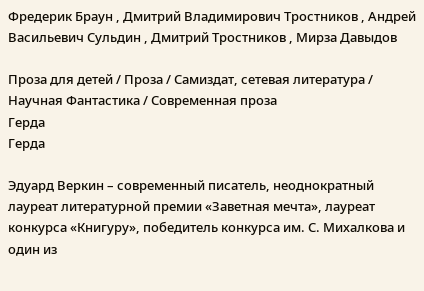Фредерик Браун , Дмитрий Владимирович Тростников , Андрей Васильевич Сульдин , Дмитрий Тростников , Мирза Давыдов

Проза для детей / Проза / Самиздат, сетевая литература / Научная Фантастика / Современная проза
Герда
Герда

Эдуард Веркин – современный писатель, неоднократный лауреат литературной премии «Заветная мечта», лауреат конкурса «Книгуру», победитель конкурса им. С. Михалкова и один из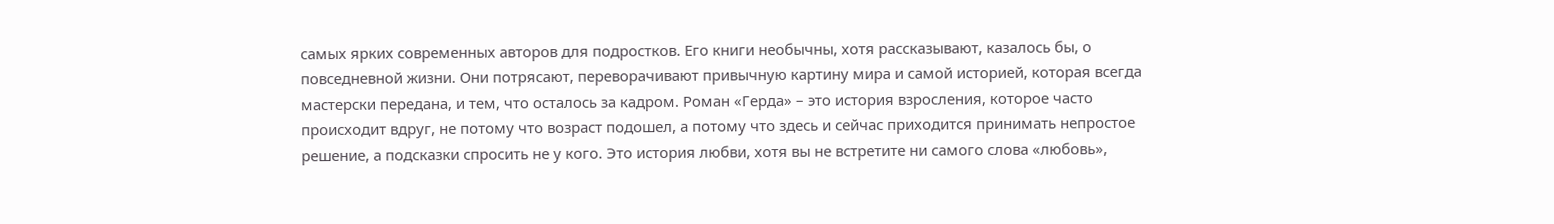самых ярких современных авторов для подростков. Его книги необычны, хотя рассказывают, казалось бы, о повседневной жизни. Они потрясают, переворачивают привычную картину мира и самой историей, которая всегда мастерски передана, и тем, что осталось за кадром. Роман «Герда» – это история взросления, которое часто происходит вдруг, не потому что возраст подошел, а потому что здесь и сейчас приходится принимать непростое решение, а подсказки спросить не у кого. Это история любви, хотя вы не встретите ни самого слова «любовь»,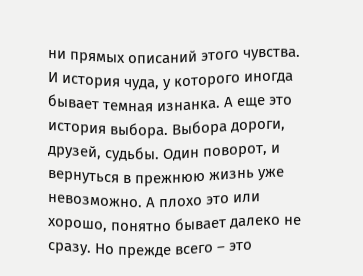ни прямых описаний этого чувства. И история чуда, у которого иногда бывает темная изнанка. А еще это история выбора. Выбора дороги, друзей, судьбы. Один поворот, и вернуться в прежнюю жизнь уже невозможно. А плохо это или хорошо, понятно бывает далеко не сразу. Но прежде всего – это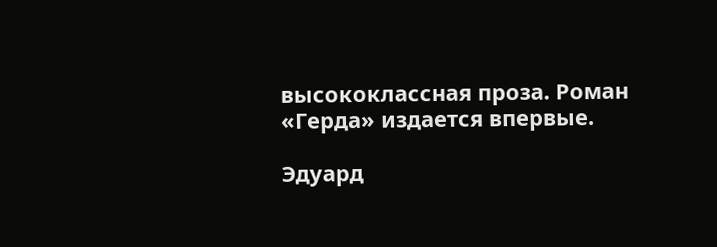высококлассная проза. Роман «Герда» издается впервые.

Эдуард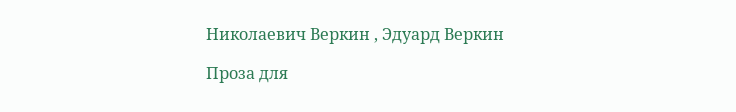Николаевич Веркин , Эдуард Веркин

Проза для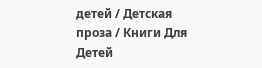детей / Детская проза / Книги Для Детей